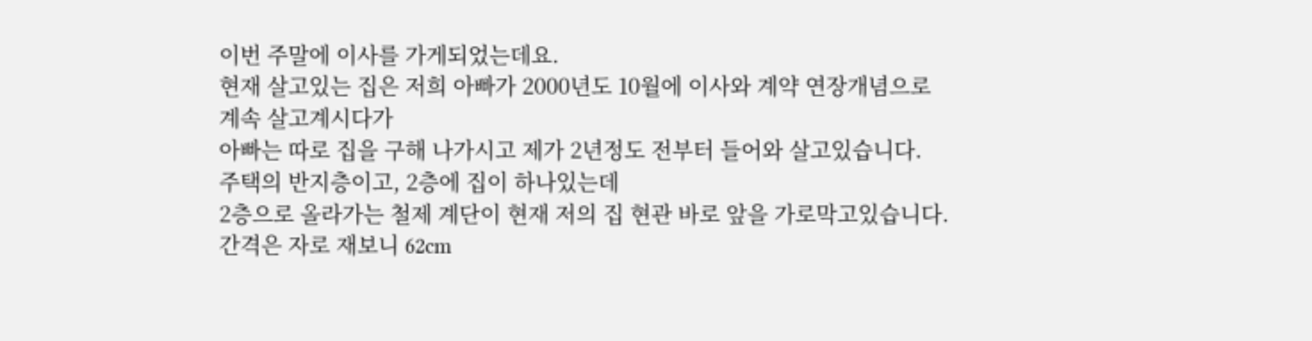이번 주말에 이사를 가게되었는데요.
현재 살고있는 집은 저희 아빠가 2000년도 10월에 이사와 계약 연장개념으로 계속 살고계시다가
아빠는 따로 집을 구해 나가시고 제가 2년정도 전부터 들어와 살고있습니다.
주택의 반지층이고, 2층에 집이 하나있는데
2층으로 올라가는 철제 계단이 현재 저의 집 현관 바로 앞을 가로막고있습니다.
간격은 자로 재보니 62cm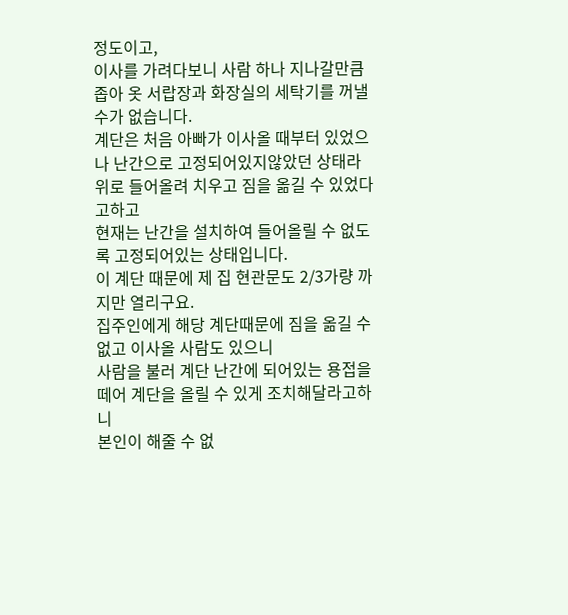정도이고,
이사를 가려다보니 사람 하나 지나갈만큼 좁아 옷 서랍장과 화장실의 세탁기를 꺼낼 수가 없습니다.
계단은 처음 아빠가 이사올 때부터 있었으나 난간으로 고정되어있지않았던 상태라
위로 들어올려 치우고 짐을 옮길 수 있었다고하고
현재는 난간을 설치하여 들어올릴 수 없도록 고정되어있는 상태입니다.
이 계단 때문에 제 집 현관문도 2/3가량 까지만 열리구요.
집주인에게 해당 계단때문에 짐을 옮길 수 없고 이사올 사람도 있으니
사람을 불러 계단 난간에 되어있는 용접을 떼어 계단을 올릴 수 있게 조치해달라고하니
본인이 해줄 수 없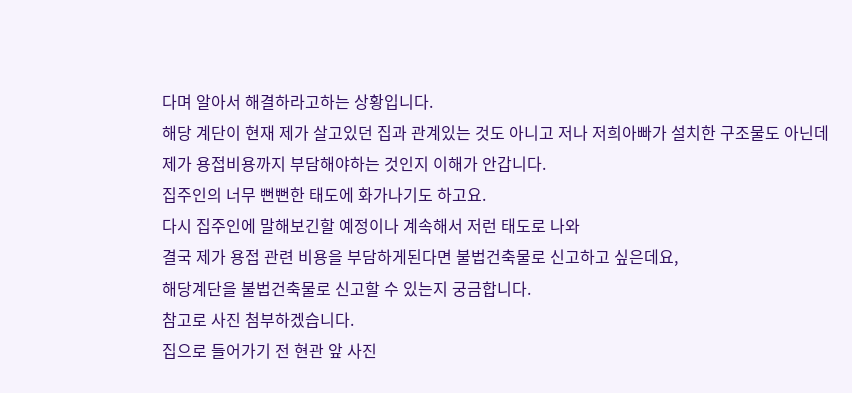다며 알아서 해결하라고하는 상황입니다.
해당 계단이 현재 제가 살고있던 집과 관계있는 것도 아니고 저나 저희아빠가 설치한 구조물도 아닌데
제가 용접비용까지 부담해야하는 것인지 이해가 안갑니다.
집주인의 너무 뻔뻔한 태도에 화가나기도 하고요.
다시 집주인에 말해보긴할 예정이나 계속해서 저런 태도로 나와
결국 제가 용접 관련 비용을 부담하게된다면 불법건축물로 신고하고 싶은데요,
해당계단을 불법건축물로 신고할 수 있는지 궁금합니다.
참고로 사진 첨부하겠습니다.
집으로 들어가기 전 현관 앞 사진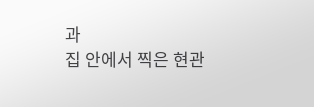과
집 안에서 찍은 현관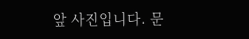앞 사진입니다. 문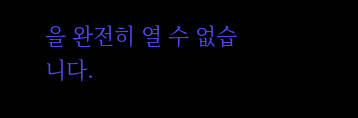을 완전히 열 수 없습니다.